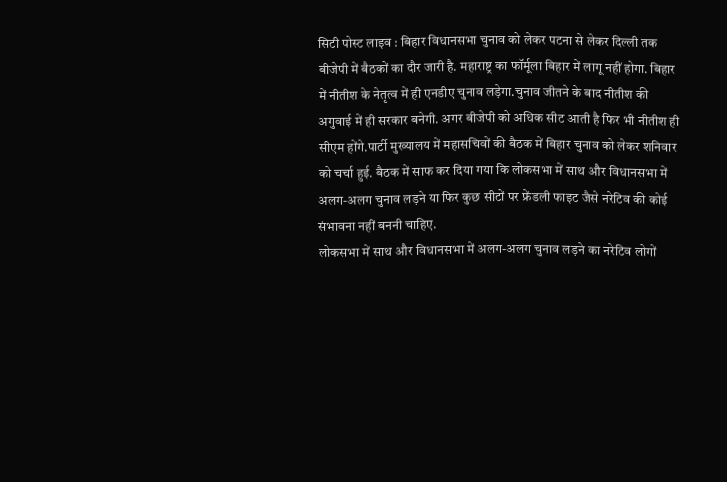सिटी पोस्ट लाइव : बिहार विधानसभा चुनाव को लेकर पटना से लेकर दिल्ली तक बीजेपी में बैठकों का दौर जारी है. महाराष्ट्र का फॉर्मूला बिहार में लागू नहीं होगा. बिहार में नीतीश के नेतृत्व में ही एनडीए चुनाव लड़ेगा.चुनाव जीतने के बाद नीतीश की अगुवाई में ही सरकार बनेगी. अगर बीजेपी को अधिक सीट आती है फिर भी नीतीश ही सीएम होंगे.पार्टी मुख्यालय में महासचिवों की बैठक में बिहार चुनाव को लेकर शनिवार को चर्चा हुई. बैठक में साफ कर दिया गया कि लोकसभा में साथ और विधानसभा में अलग-अलग चुनाव लड़ने या फिर कुछ सीटों पर फ्रेंडली फाइट जैसे नरेटिव की कोई संभावना नहीं बननी चाहिए.
लोकसभा में साथ और विधानसभा में अलग-अलग चुनाव लड़ने का नरेटिव लोगों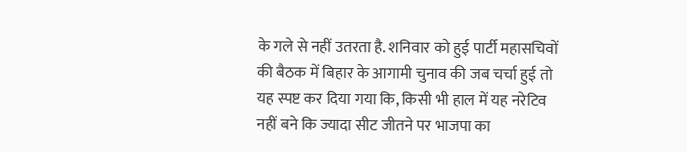के गले से नहीं उतरता है. शनिवार को हुई पार्टी महासचिवों की बैठक में बिहार के आगामी चुनाव की जब चर्चा हुई तो यह स्पष्ट कर दिया गया कि, किसी भी हाल में यह नरेटिव नहीं बने कि ज्यादा सीट जीतने पर भाजपा का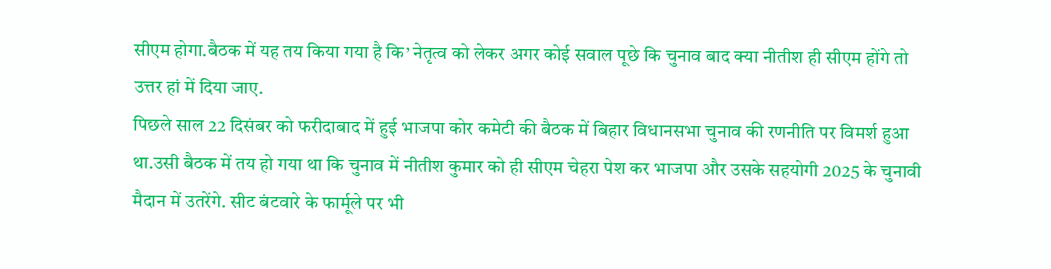सीएम होगा.बैठक में यह तय किया गया है कि’ नेतृत्व को लेकर अगर कोई सवाल पूछे कि चुनाव बाद क्या नीतीश ही सीएम होंगे तो उत्तर हां में दिया जाए.
पिछले साल 22 दिसंबर को फरीदाबाद में हुई भाजपा कोर कमेटी की बैठक में बिहार विधानसभा चुनाव की रणनीति पर विमर्श हुआ था.उसी बैठक में तय हो गया था कि चुनाव में नीतीश कुमार को ही सीएम चेहरा पेश कर भाजपा और उसके सहयोगी 2025 के चुनावी मैदान में उतरेंगे. सीट बंटवारे के फार्मूले पर भी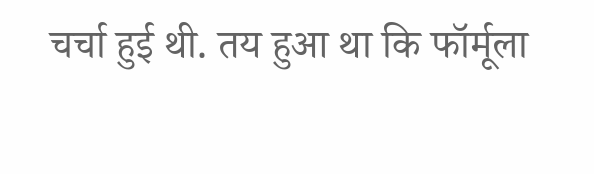चर्चा हुई थी. तय हुआ था कि फॉर्मूला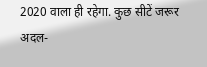2020 वाला ही रहेगा. कुछ सीटें जरूर अदल-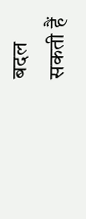बदल सकती हैं